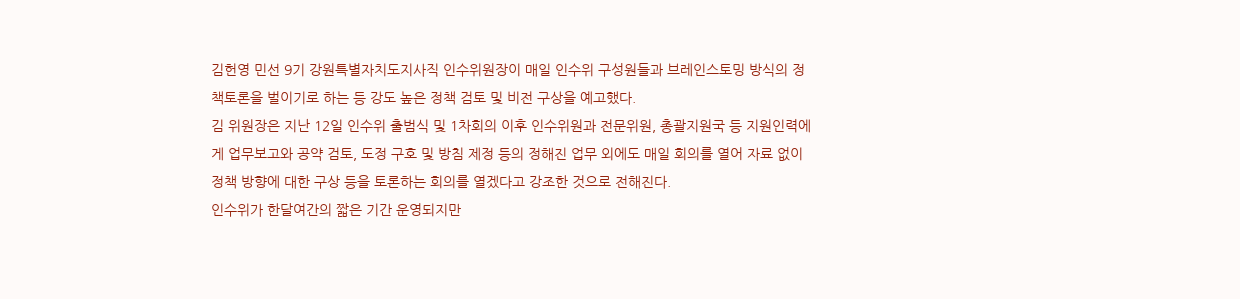김헌영 민선 9기 강원특별자치도지사직 인수위원장이 매일 인수위 구성원들과 브레인스토밍 방식의 정책토론을 벌이기로 하는 등 강도 높은 정책 검토 및 비전 구상을 예고했다.
김 위원장은 지난 12일 인수위 출범식 및 1차회의 이후 인수위원과 전문위원, 총괄지원국 등 지원인력에게 업무보고와 공약 검토, 도정 구호 및 방침 제정 등의 정해진 업무 외에도 매일 회의를 열어 자료 없이 정책 방향에 대한 구상 등을 토론하는 회의를 열겠다고 강조한 것으로 전해진다.
인수위가 한달여간의 짧은 기간 운영되지만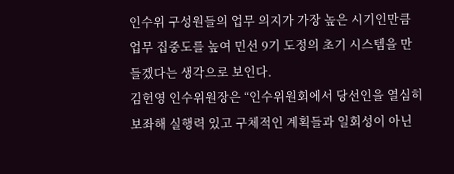인수위 구성원들의 업무 의지가 가장 높은 시기인만큼 업무 집중도를 높여 민선 9기 도정의 초기 시스템을 만들겠다는 생각으로 보인다.
김헌영 인수위원장은 “인수위원회에서 당선인을 열심히 보좌해 실행력 있고 구체적인 계획들과 일회성이 아닌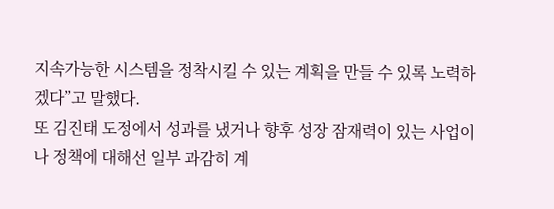지속가능한 시스템을 정착시킬 수 있는 계획을 만들 수 있록 노력하겠다”고 말했다.
또 김진태 도정에서 성과를 냈거나 향후 성장 잠재력이 있는 사업이나 정책에 대해선 일부 과감히 계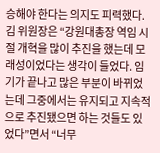승해야 한다는 의지도 피력했다.
김 위원장은 “강원대총장 역임 시절 개혁을 많이 추진을 했는데 모래성이었다는 생각이 들었다. 임기가 끝나고 많은 부분이 바뀌었는데 그중에서는 유지되고 지속적으로 추진됐으면 하는 것들도 있었다”면서 “너무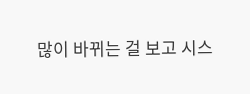많이 바뀌는 걸 보고 시스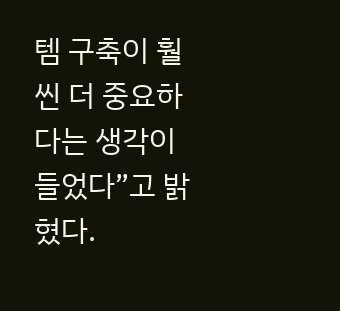템 구축이 훨씬 더 중요하다는 생각이 들었다”고 밝혔다.